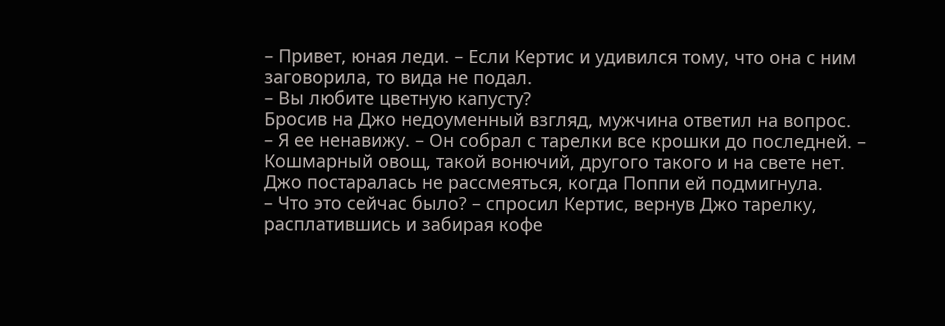– Привет, юная леди. – Если Кертис и удивился тому, что она с ним заговорила, то вида не подал.
– Вы любите цветную капусту?
Бросив на Джо недоуменный взгляд, мужчина ответил на вопрос.
– Я ее ненавижу. – Он собрал с тарелки все крошки до последней. – Кошмарный овощ, такой вонючий, другого такого и на свете нет.
Джо постаралась не рассмеяться, когда Поппи ей подмигнула.
– Что это сейчас было? – спросил Кертис, вернув Джо тарелку, расплатившись и забирая кофе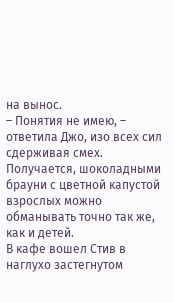на вынос.
– Понятия не имею, – ответила Джо, изо всех сил сдерживая смех. Получается, шоколадными брауни с цветной капустой взрослых можно обманывать точно так же, как и детей.
В кафе вошел Стив в наглухо застегнутом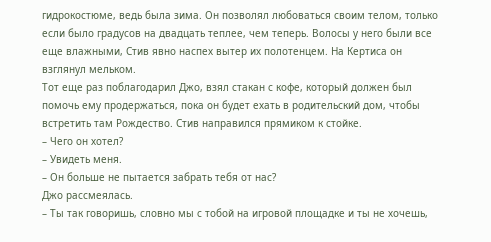гидрокостюме, ведь была зима. Он позволял любоваться своим телом, только если было градусов на двадцать теплее, чем теперь. Волосы у него были все еще влажными, Стив явно наспех вытер их полотенцем. На Кертиса он взглянул мельком.
Тот еще раз поблагодарил Джо, взял стакан с кофе, который должен был помочь ему продержаться, пока он будет ехать в родительский дом, чтобы встретить там Рождество. Стив направился прямиком к стойке.
– Чего он хотел?
– Увидеть меня.
– Он больше не пытается забрать тебя от нас?
Джо рассмеялась.
– Ты так говоришь, словно мы с тобой на игровой площадке и ты не хочешь,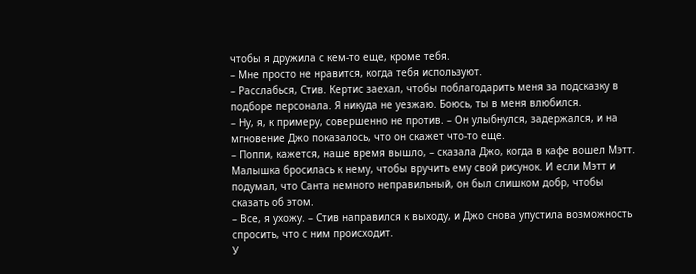чтобы я дружила с кем-то еще, кроме тебя.
– Мне просто не нравится, когда тебя используют.
– Расслабься, Стив. Кертис заехал, чтобы поблагодарить меня за подсказку в подборе персонала. Я никуда не уезжаю. Боюсь, ты в меня влюбился.
– Ну, я, к примеру, совершенно не против. – Он улыбнулся, задержался, и на мгновение Джо показалось, что он скажет что-то еще.
– Поппи, кажется, наше время вышло, – сказала Джо, когда в кафе вошел Мэтт. Малышка бросилась к нему, чтобы вручить ему свой рисунок. И если Мэтт и подумал, что Санта немного неправильный, он был слишком добр, чтобы сказать об этом.
– Все, я ухожу. – Стив направился к выходу, и Джо снова упустила возможность спросить, что с ним происходит.
У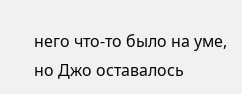него что-то было на уме, но Джо оставалось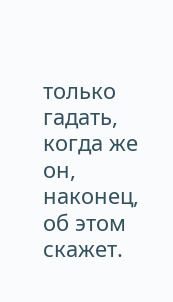только гадать, когда же он, наконец, об этом скажет.